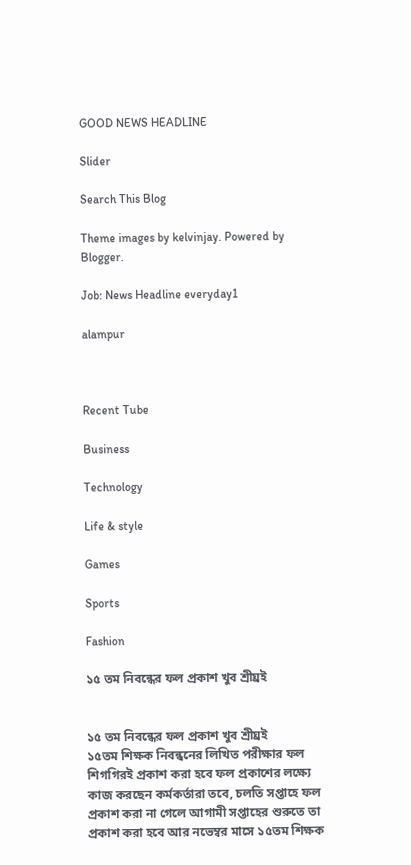GOOD NEWS HEADLINE

Slider

Search This Blog

Theme images by kelvinjay. Powered by Blogger.

Job: News Headline everyday1

alampur



Recent Tube

Business

Technology

Life & style

Games

Sports

Fashion

১৫ তম নিবন্ধের ফল প্রকাশ খুব শ্রীঘ্রই


১৫ তম নিবন্ধের ফল প্রকাশ খুব শ্রীঘ্রই
১৫তম শিক্ষক নিবন্ধনের লিখিত পরীক্ষার ফল শিগগিরই প্রকাশ করা হবে ফল প্রকাশের লক্ষ্যে কাজ করছেন কর্মকর্তারা তবে, চলতি সপ্তাহে ফল প্রকাশ করা না গেলে আগামী সপ্তাহের শুরুতে তা প্রকাশ করা হবে আর নভেম্বর মাসে ১৫তম শিক্ষক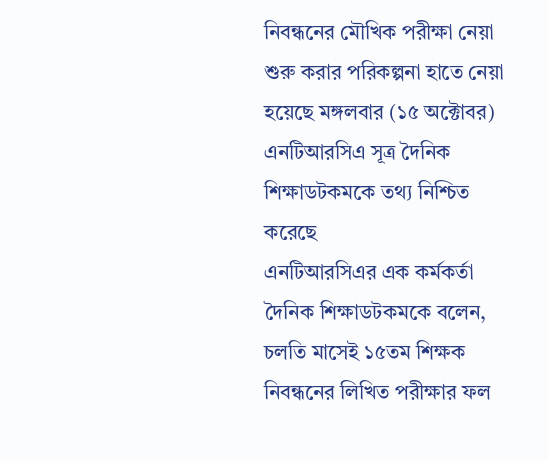নিবন্ধনের মৌখিক পরীক্ষা নেয়া শুরু করার পরিকল্পনা হাতে নেয়া হয়েছে মঙ্গলবার (১৫ অক্টোবর) এনটিআরসিএ সূত্র দৈনিক শিক্ষাডটকমকে তথ্য নিশ্চিত করেছে
এনটিআরসিএর এক কর্মকর্তা দৈনিক শিক্ষাডটকমকে বলেন, চলতি মাসেই ১৫তম শিক্ষক নিবন্ধনের লিখিত পরীক্ষার ফল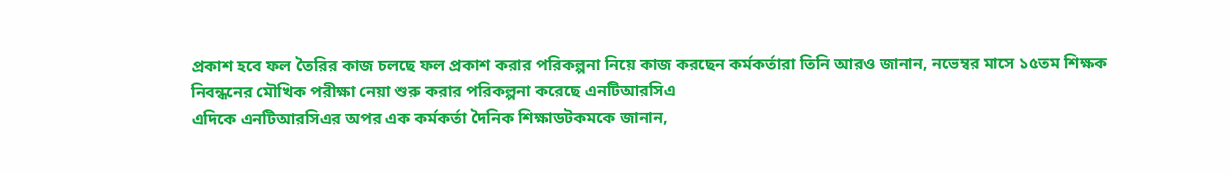প্রকাশ হবে ফল তৈরির কাজ চলছে ফল প্রকাশ করার পরিকল্পনা নিয়ে কাজ করছেন কর্মকর্তারা তিনি আরও জানান, নভেম্বর মাসে ১৫তম শিক্ষক নিবন্ধনের মৌখিক পরীক্ষা নেয়া শুরু করার পরিকল্পনা করেছে এনটিআরসিএ
এদিকে এনটিআরসিএর অপর এক কর্মকর্তা দৈনিক শিক্ষাডটকমকে জানান,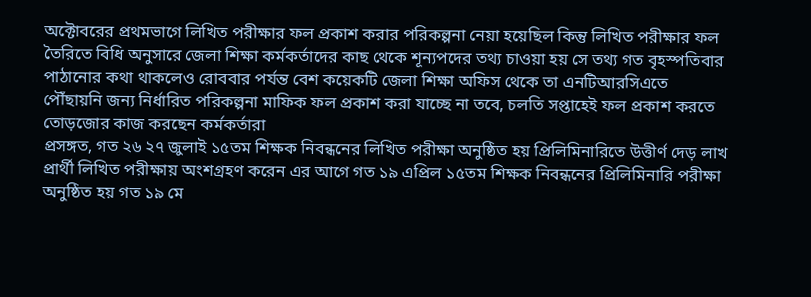অক্টোবরের প্রথমভাগে লিখিত পরীক্ষার ফল প্রকাশ করার পরিকল্পনা নেয়া হয়েছিল কিন্তু লিখিত পরীক্ষার ফল তৈরিতে বিধি অনুসারে জেলা শিক্ষা কর্মকর্তাদের কাছ থেকে শূন্যপদের তথ্য চাওয়া হয় সে তথ্য গত বৃহস্পতিবার পাঠানোর কথা থাকলেও রোববার পর্যন্ত বেশ কয়েকটি জেলা শিক্ষা অফিস থেকে তা এনটিআরসিএতে পৌঁছায়নি জন্য নির্ধারিত পরিকল্পনা মাফিক ফল প্রকাশ করা যাচ্ছে না তবে, চলতি সপ্তাহেই ফল প্রকাশ করতে তোড়জোর কাজ করছেন কর্মকর্তারা
প্রসঙ্গত, গত ২৬ ২৭ জুলাই ১৫তম শিক্ষক নিবন্ধনের লিখিত পরীক্ষা অনুষ্ঠিত হয় প্রিলিমিনারিতে উত্তীর্ণ দেড় লাখ প্রার্থী লিখিত পরীক্ষায় অংশগ্রহণ করেন এর আগে গত ১৯ এপ্রিল ১৫তম শিক্ষক নিবন্ধনের প্রিলিমিনারি পরীক্ষা অনুষ্ঠিত হয় গত ১৯ মে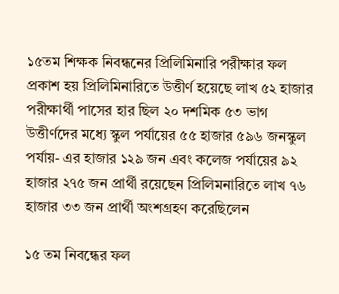১৫তম শিক্ষক নিবন্ধনের প্রিলিমিনারি পরীক্ষার ফল প্রকাশ হয় প্রিলিমিনারিতে উত্তীর্ণ হয়েছে লাখ ৫২ হাজার পরীক্ষার্থী পাসের হার ছিল ২০ দশমিক ৫৩ ভাগ উত্তীর্ণদের মধ্যে স্কুল পর্যায়ের ৫৫ হাজার ৫৯৬ জনস্কুল পর্যায়- এর হাজার ১২৯ জন এবং কলেজ পর্যায়ের ৯২ হাজার ২৭৫ জন প্রার্থী রয়েছেন প্রিলিমনারিতে লাখ ৭৬ হাজার ৩৩ জন প্রার্থী অংশগ্রহণ করেছিলেন

১৫ তম নিবন্ধের ফল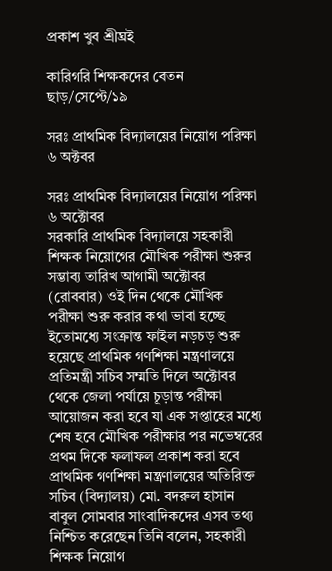প্রকাশ খুব শ্রীঘ্রই

কারিগরি শিক্ষকদের বেতন ছাড়/সেপ্টে/১৯

সরঃ প্রাথমিক বিদ্যালয়ের নিয়োগ পরিক্ষা ৬ অক্টবর

সরঃ প্রাথমিক বিদ্যালয়ের নিয়োগ পরিক্ষা ৬ অক্টোবর
সরকারি প্রাথমিক বিদ্যালয়ে সহকারী শিক্ষক নিয়োগের মৌখিক পরীক্ষা শুরুর সম্ভাব্য তারিখ আগামী অক্টোবর (রোববার) ওই দিন থেকে মৌখিক পরীক্ষা শুরু করার কথা ভাবা হচ্ছে ইতোমধ্যে সংক্রান্ত ফাইল নড়চড় শুরু হয়েছে প্রাথমিক গণশিক্ষা মন্ত্রণালয়ে প্রতিমন্ত্রী সচিব সম্মতি দিলে অক্টোবর থেকে জেলা পর্যায়ে চূড়ান্ত পরীক্ষা আয়োজন করা হবে যা এক সপ্তাহের মধ্যে শেষ হবে মৌখিক পরীক্ষার পর নভেম্বরের প্রথম দিকে ফলাফল প্রকাশ করা হবে
প্রাথমিক গণশিক্ষা মন্ত্রণালয়ের অতিরিক্ত সচিব (বিদ্যালয়) মো. বদরুল হাসান বাবুল সোমবার সাংবাদিকদের এসব তথ্য নিশ্চিত করেছেন তিনি বলেন, সহকারী শিক্ষক নিয়োগ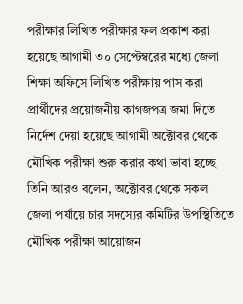পরীক্ষার লিখিত পরীক্ষার ফল প্রকাশ করা হয়েছে আগামী ৩০ সেপ্টেম্বরের মধ্যে জেলা শিক্ষা অফিসে লিখিত পরীক্ষায় পাস করা প্রার্থীদের প্রয়োজনীয় কাগজপত্র জমা দিতে নির্দেশ দেয়া হয়েছে আগামী অক্টোবর থেকে মৌখিক পরীক্ষা শুরু করার কথা ভাবা হচ্ছে
তিনি আরও বলেন, অক্টোবর থেকে সকল জেলা পর্যায়ে চার সদস্যের কমিটির উপস্থিতিতে মৌখিক পরীক্ষা আয়োজন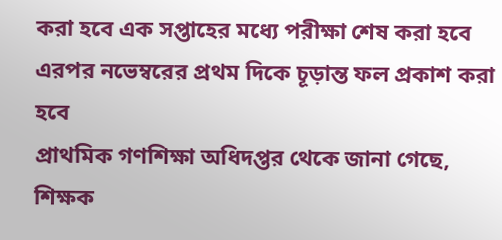করা হবে এক সপ্তাহের মধ্যে পরীক্ষা শেষ করা হবে এরপর নভেম্বরের প্রথম দিকে চূড়ান্ত ফল প্রকাশ করা হবে
প্রাথমিক গণশিক্ষা অধিদপ্তর থেকে জানা গেছে, শিক্ষক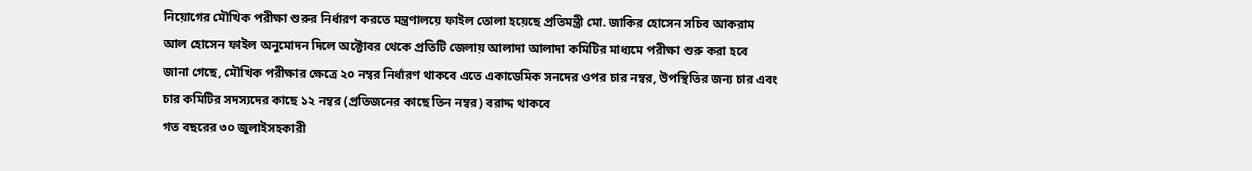নিয়োগের মৌখিক পরীক্ষা শুরুর নির্ধারণ করতে মন্ত্রণালয়ে ফাইল তোলা হয়েছে প্রতিমন্ত্রী মো. জাকির হোসেন সচিব আকরাম আল হোসেন ফাইল অনুমোদন দিলে অক্টোবর থেকে প্রতিটি জেলায় আলাদা আলাদা কমিটির মাধ্যমে পরীক্ষা শুরু করা হবে
জানা গেছে, মৌখিক পরীক্ষার ক্ষেত্রে ২০ নম্বর নির্ধারণ থাকবে এতে একাডেমিক সনদের ওপর চার নম্বর, উপস্থিতির জন্য চার এবং চার কমিটির সদস্যদের কাছে ১২ নম্বর (প্রতিজনের কাছে তিন নম্বর) বরাদ্দ থাকবে
গত বছরের ৩০ জুলাইসহকারী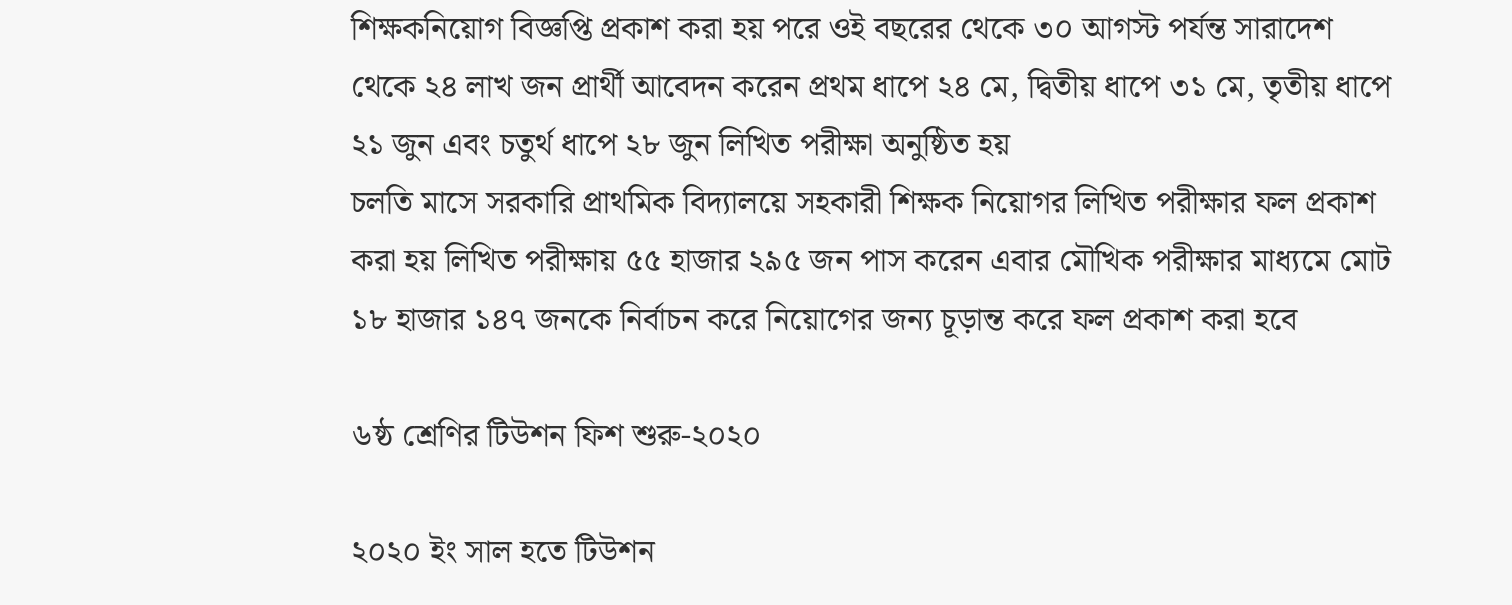শিক্ষকনিয়োগ বিজ্ঞপ্তি প্রকাশ করা হয় পরে ওই বছরের থেকে ৩০ আগস্ট পর্যন্ত সারাদেশ থেকে ২৪ লাখ জন প্রার্থী আবেদন করেন প্রথম ধাপে ২৪ মে, দ্বিতীয় ধাপে ৩১ মে, তৃতীয় ধাপে ২১ জুন এবং চতুর্থ ধাপে ২৮ জুন লিখিত পরীক্ষা অনুষ্ঠিত হয়
চলতি মাসে সরকারি প্রাথমিক বিদ্যালয়ে সহকারী শিক্ষক নিয়োগর লিখিত পরীক্ষার ফল প্রকাশ করা হয় লিখিত পরীক্ষায় ৫৫ হাজার ২৯৫ জন পাস করেন এবার মৌখিক পরীক্ষার মাধ্যমে মোট ১৮ হাজার ১৪৭ জনকে নির্বাচন করে নিয়োগের জন্য চূড়ান্ত করে ফল প্রকাশ করা হবে

৬ষ্ঠ শ্রেণির টিউশন ফিশ শুরু-২০২০

২০২০ ইং সাল হতে টিউশন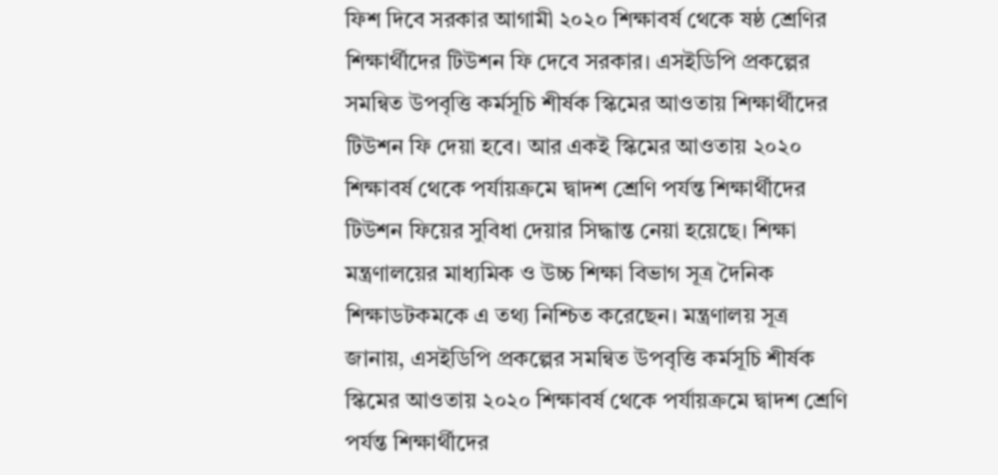ফিশ দিবে সরকার আগামী ২০২০ শিক্ষাবর্ষ থেকে ষষ্ঠ শ্রেণির শিক্ষার্থীদের টিউশন ফি দেবে সরকার। এসইডিপি প্রকল্পের সমন্বিত উপবৃত্তি কর্মসূচি শীর্ষক স্কিমের আওতায় শিক্ষার্থীদের টিউশন ফি দেয়া হবে। আর একই স্কিমের আওতায় ২০২০ শিক্ষাবর্ষ থেকে পর্যায়ক্রমে দ্বাদশ শ্রেণি পর্যন্ত শিক্ষার্থীদের টিউশন ফিয়ের সুবিধা দেয়ার সিদ্ধান্ত নেয়া হয়েছে। শিক্ষা মন্ত্রণালয়ের মাধ্যমিক ও উচ্চ শিক্ষা বিভাগ সূত্র দৈনিক শিক্ষাডটকমকে এ তথ্য নিশ্চিত করেছেন। মন্ত্রণালয় সূত্র জানায়, এসইডিপি প্রকল্পের সমন্বিত উপবৃত্তি কর্মসূচি শীর্ষক স্কিমের আওতায় ২০২০ শিক্ষাবর্ষ থেকে পর্যায়ক্রমে দ্বাদশ শ্রেণি পর্যন্ত শিক্ষার্থীদের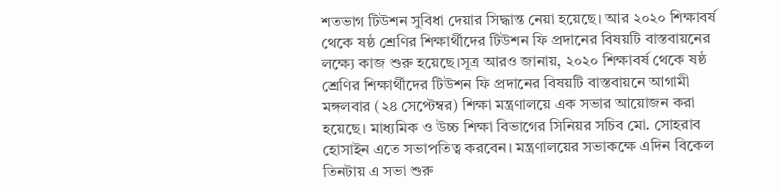শতভাগ টিউশন সুবিধা দেয়ার সিদ্ধান্ত নেয়া হয়েছে। আর ২০২০ শিক্ষাবর্ষ থেকে ষষ্ঠ শ্রেণির শিক্ষার্থীদের টিউশন ফি প্রদানের বিষয়টি বাস্তবায়নের লক্ষ্যে কাজ শুরু হয়েছে।সূত্র আরও জানায়, ২০২০ শিক্ষাবর্ষ থেকে ষষ্ঠ শ্রেণির শিক্ষার্থীদের টিউশন ফি প্রদানের বিষয়টি বাস্তবায়নে আগামী মঙ্গলবার (২৪ সেপ্টেম্বর) শিক্ষা মন্ত্রণালয়ে এক সভার আয়োজন করা হয়েছে। মাধ্যমিক ও উচ্চ শিক্ষা বিভাগের সিনিয়র সচিব মো. সোহরাব হোসাইন এতে সভাপতিত্ব করবেন। মন্ত্রণালয়ের সভাকক্ষে এদিন বিকেল তিনটায় এ সভা শুরু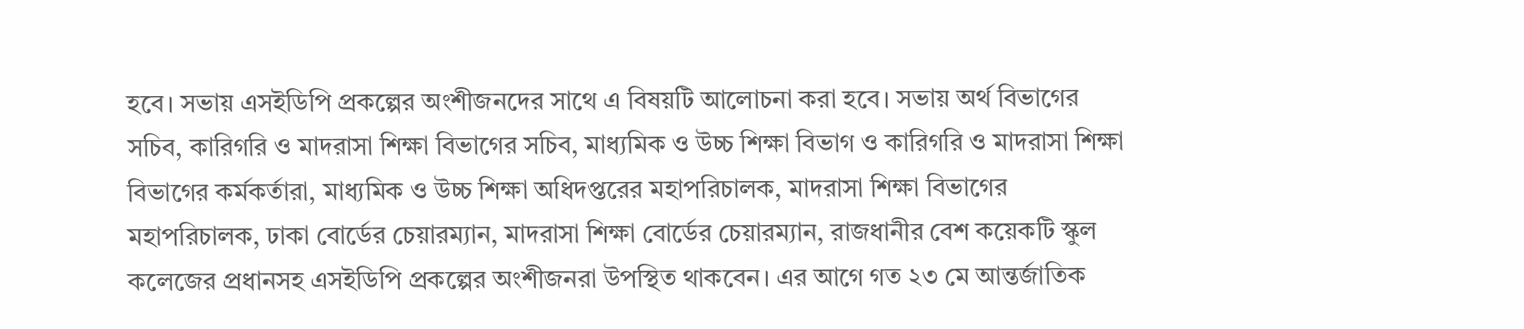হবে। সভায় এসইডিপি প্রকল্পের অংশীজনদের সাথে এ বিষয়টি আলোচনা করা হবে। সভায় অর্থ বিভাগের সচিব, কারিগরি ও মাদরাসা শিক্ষা বিভাগের সচিব, মাধ্যমিক ও উচ্চ শিক্ষা বিভাগ ও কারিগরি ও মাদরাসা শিক্ষা বিভাগের কর্মকর্তারা, মাধ্যমিক ও উচ্চ শিক্ষা অধিদপ্তরের মহাপরিচালক, মাদরাসা শিক্ষা বিভাগের মহাপরিচালক, ঢাকা বোর্ডের চেয়ারম্যান, মাদরাসা শিক্ষা বোর্ডের চেয়ারম্যান, রাজধানীর বেশ কয়েকটি স্কুল কলেজের প্রধানসহ এসইডিপি প্রকল্পের অংশীজনরা উপস্থিত থাকবেন। এর আগে গত ২৩ মে আন্তর্জাতিক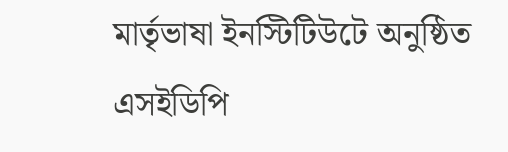মার্তৃভাষা ইনস্টিটিউটে অনুষ্ঠিত এসইডিপি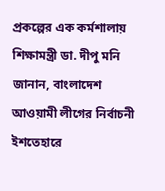প্রকল্পের এক কর্মশালায় শিক্ষামন্ত্রী ডা. দীপু মনি জানান, বাংলাদেশ আওয়ামী লীগের নির্বাচনী ইশতেহারে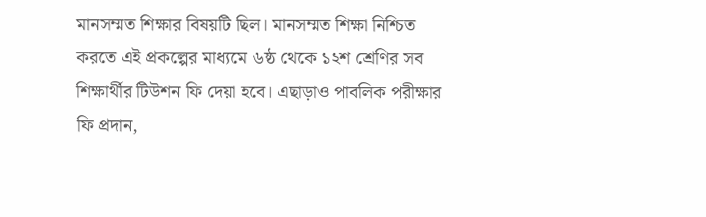মানসম্মত শিক্ষার বিষয়টি ছিল। মানসম্মত শিক্ষা নিশ্চিত করতে এই প্রকল্পের মাধ্যমে ৬ষ্ঠ থেকে ১২শ শ্রেণির সব শিক্ষার্থীর টিউশন ফি দেয়া হবে। এছাড়াও পাবলিক পরীক্ষার ফি প্রদান,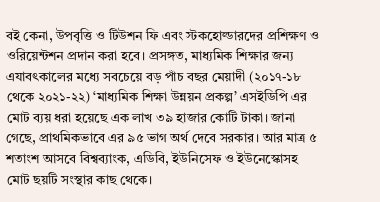বই কেনা, উপবৃত্তি ও টিউশন ফি এবং স্টকহোল্ডারদের প্রশিক্ষণ ও ওরিয়েন্টশন প্রদান করা হবে। প্রসঙ্গত, মাধ্যমিক শিক্ষার জন্য এযাবৎকালের মধ্যে সবচেয়ে বড় পাঁচ বছর মেয়াদী (২০১৭-১৮ থেকে ২০২১-২২) ‘মাধ্যমিক শিক্ষা উন্নয়ন প্রকল্প’ এসইডিপি এর মোট ব্যয় ধরা হয়েছে এক লাখ ৩৯ হাজার কোটি টাকা। জানা গেছে, প্রাথমিকভাবে এর ৯৫ ভাগ অর্থ দেবে সরকার। আর মাত্র ৫ শতাংশ আসবে বিশ্বব্যাংক, এডিবি, ইউনিসেফ ও ইউনেস্কোসহ মোট ছয়টি সংস্থার কাছ থেকে।